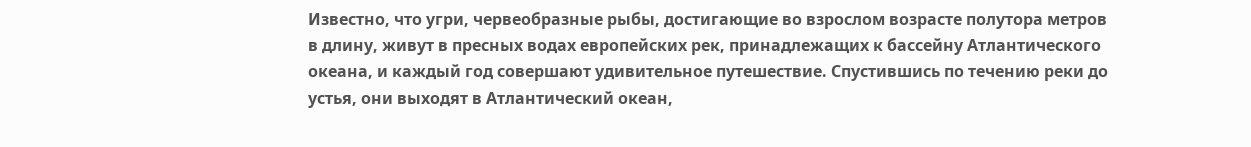Известно, что угри, червеобразные рыбы, достигающие во взрослом возрасте полутора метров в длину, живут в пресных водах европейских рек, принадлежащих к бассейну Атлантического океана, и каждый год совершают удивительное путешествие. Спустившись по течению реки до устья, они выходят в Атлантический океан,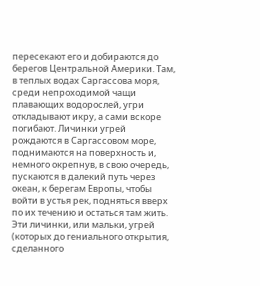пересекают его и добираются до берегов Центральной Америки. Там, в теплых водах Саргассова моря, среди непроходимой чащи плавающих водорослей, угри откладывают икру, а сами вскоре погибают. Личинки угрей рождаются в Саргассовом море, поднимаются на поверхность и, немного окрепнув, в свою очередь, пускаются в далекий путь через океан, к берегам Европы, чтобы войти в устья рек, подняться вверх по их течению и остаться там жить. Эти личинки, или мальки, угрей (которых до гениального открытия, сделанного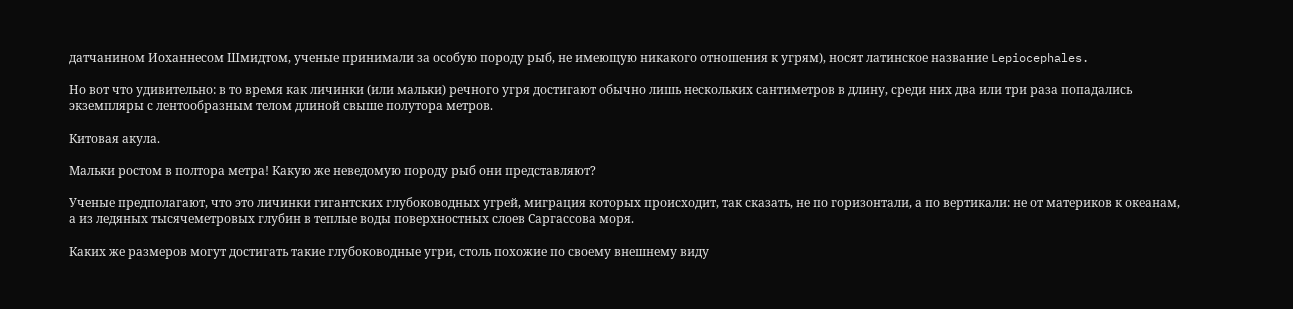датчанином Иоханнесом Шмидтом, ученые принимали за особую породу рыб, не имеющую никакого отношения к угрям), носят латинское название Lepiocephales.

Но вот что удивительно: в то время как личинки (или мальки) речного угря достигают обычно лишь нескольких сантиметров в длину, среди них два или три раза попадались экземпляры с лентообразным телом длиной свыше полутора метров.

Китовая акула.

Мальки ростом в полтора метра! Какую же неведомую породу рыб они представляют?

Ученые предполагают, что это личинки гигантских глубоководных угрей, миграция которых происходит, так сказать, не по горизонтали, а по вертикали: не от материков к океанам, а из ледяных тысячеметровых глубин в теплые воды поверхностных слоев Саргассова моря.

Каких же размеров могут достигать такие глубоководные угри, столь похожие по своему внешнему виду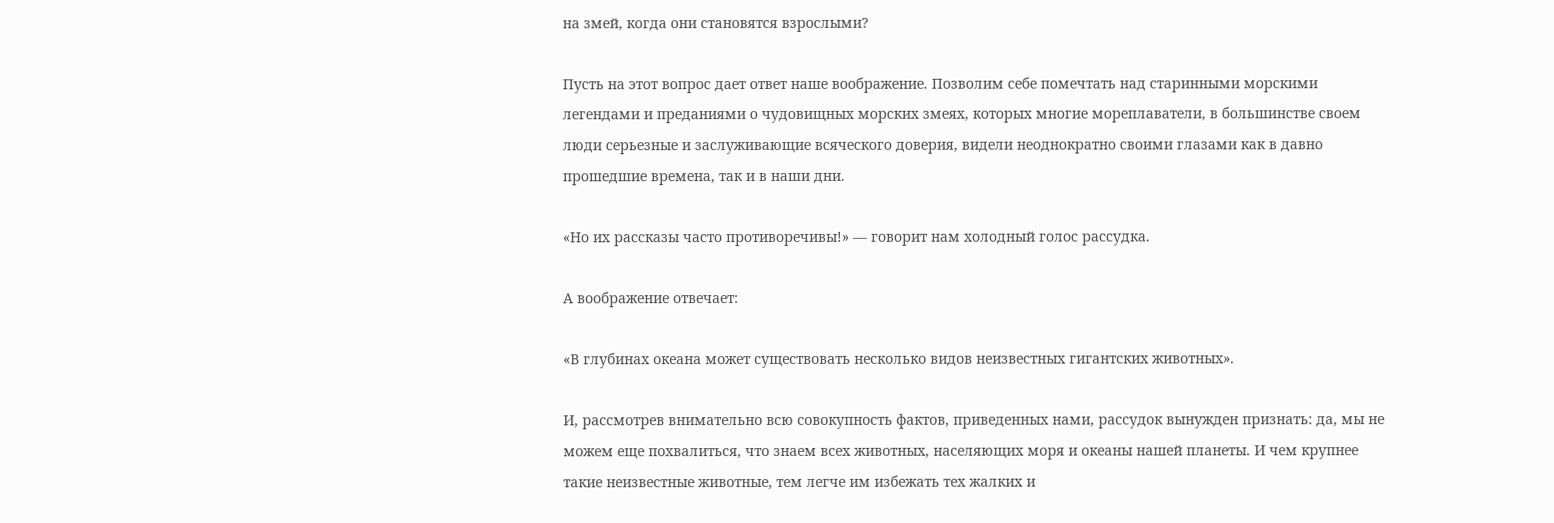на змей, когда они становятся взрослыми?

Пусть на этот вопрос дает ответ наше воображение. Позволим себе помечтать над старинными морскими легендами и преданиями о чудовищных морских змеях, которых многие мореплаватели, в большинстве своем люди серьезные и заслуживающие всяческого доверия, видели неоднократно своими глазами как в давно прошедшие времена, так и в наши дни.

«Но их рассказы часто противоречивы!» — говорит нам холодный голос рассудка.

А воображение отвечает:

«В глубинах океана может существовать несколько видов неизвестных гигантских животных».

И, рассмотрев внимательно всю совокупность фактов, приведенных нами, рассудок вынужден признать: да, мы не можем еще похвалиться, что знаем всех животных, населяющих моря и океаны нашей планеты. И чем крупнее такие неизвестные животные, тем легче им избежать тех жалких и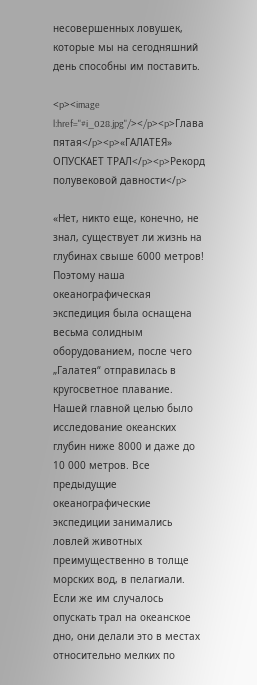несовершенных ловушек, которые мы на сегодняшний день способны им поставить.

<p><image l:href="#i_028.jpg"/></p><p>Глава пятая</p><p>«ГАЛАТЕЯ» ОПУСКАЕТ ТРАЛ</p><p>Рекорд полувековой давности</p>

«Нет, никто еще, конечно, не знал, существует ли жизнь на глубинах свыше 6000 метров! Поэтому наша океанографическая экспедиция была оснащена весьма солидным оборудованием, после чего „Галатея“ отправилась в кругосветное плавание. Нашей главной целью было исследование океанских глубин ниже 8000 и даже до 10 000 метров. Все предыдущие океанографические экспедиции занимались ловлей животных преимущественно в толще морских вод, в пелагиали. Если же им случалось опускать трал на океанское дно, они делали это в местах относительно мелких по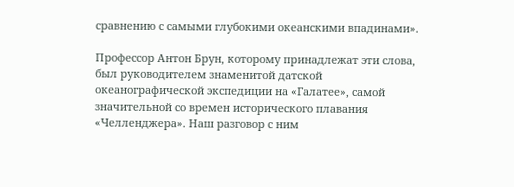сравнению с самыми глубокими океанскими впадинами».

Профессор Антон Брун, которому принадлежат эти слова, был руководителем знаменитой датской океанографической экспедиции на «Галатее», самой значительной со времен исторического плавания «Челленджера». Наш разговор с ним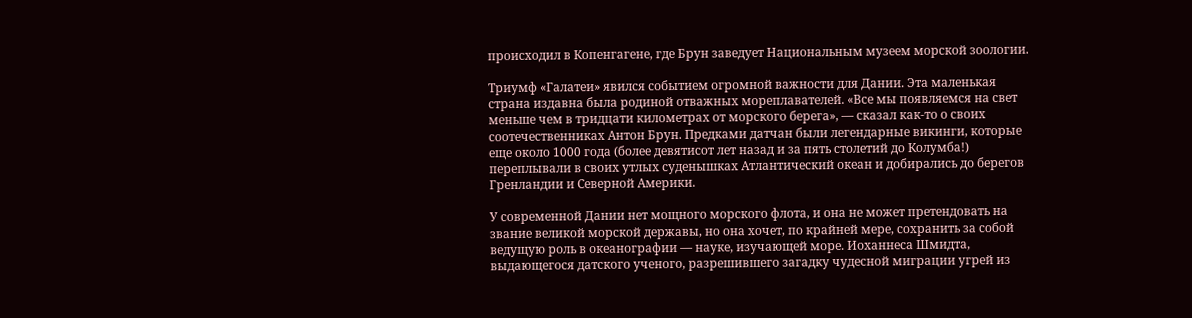происходил в Копенгагене, где Брун заведует Национальным музеем морской зоологии.

Триумф «Галатеи» явился событием огромной важности для Дании. Эта маленькая страна издавна была родиной отважных мореплавателей. «Все мы появляемся на свет меньше чем в тридцати километрах от морского берега», — сказал как-то о своих соотечественниках Антон Брун. Предками датчан были легендарные викинги, которые еще около 1000 года (более девятисот лет назад и за пять столетий до Колумба!) переплывали в своих утлых суденышках Атлантический океан и добирались до берегов Гренландии и Северной Америки.

У современной Дании нет мощного морского флота, и она не может претендовать на звание великой морской державы, но она хочет, по крайней мере, сохранить за собой ведущую роль в океанографии — науке, изучающей море. Иоханнеса Шмидта, выдающегося датского ученого, разрешившего загадку чудесной миграции угрей из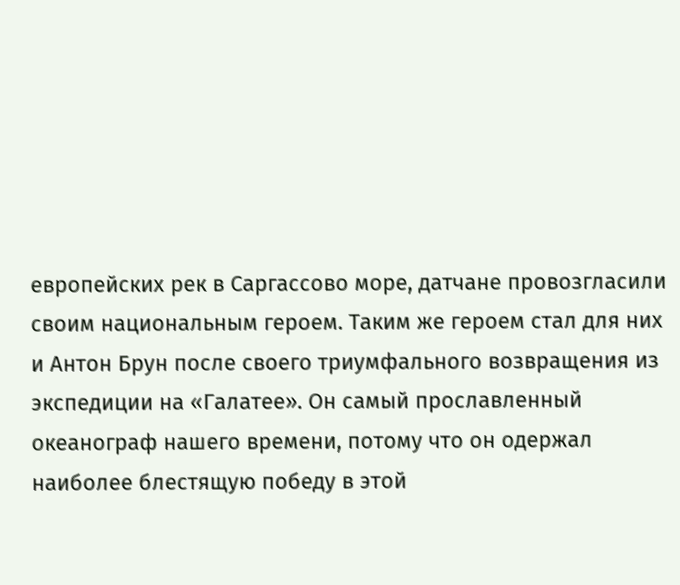европейских рек в Саргассово море, датчане провозгласили своим национальным героем. Таким же героем стал для них и Антон Брун после своего триумфального возвращения из экспедиции на «Галатее». Он самый прославленный океанограф нашего времени, потому что он одержал наиболее блестящую победу в этой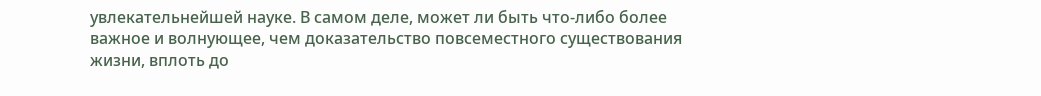увлекательнейшей науке. В самом деле, может ли быть что-либо более важное и волнующее, чем доказательство повсеместного существования жизни, вплоть до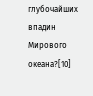глубочайших впадин Мирового океана?[10]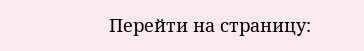Перейти на страницу: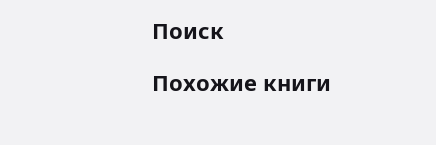Поиск

Похожие книги